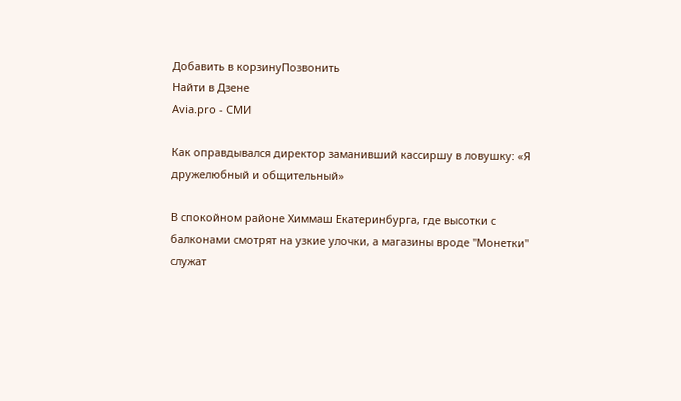Добавить в корзинуПозвонить
Найти в Дзене
Avia.pro - СМИ

Как оправдывался директор заманивший кассиршу в ловушку: «Я дружелюбный и общительный»

В спокойном районе Химмаш Екатеринбурга, где высотки с балконами смотрят на узкие улочки, а магазины вроде "Монетки" служат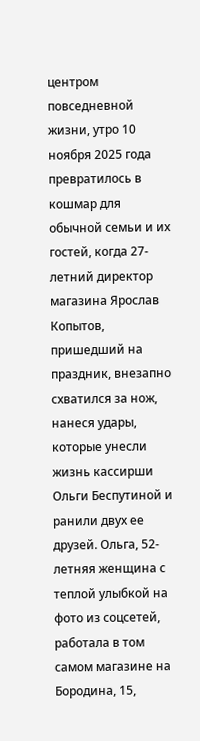центром повседневной жизни, утро 10 ноября 2025 года превратилось в кошмар для обычной семьи и их гостей, когда 27-летний директор магазина Ярослав Копытов, пришедший на праздник, внезапно схватился за нож, нанеся удары, которые унесли жизнь кассирши Ольги Беспутиной и ранили двух ее друзей. Ольга, 52-летняя женщина с теплой улыбкой на фото из соцсетей, работала в том самом магазине на Бородина, 15,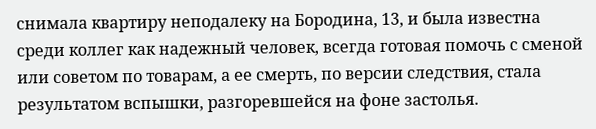снимала квартиру неподалеку на Бородина, 13, и была известна среди коллег как надежный человек, всегда готовая помочь с сменой или советом по товарам, а ее смерть, по версии следствия, стала результатом вспышки, разгоревшейся на фоне застолья.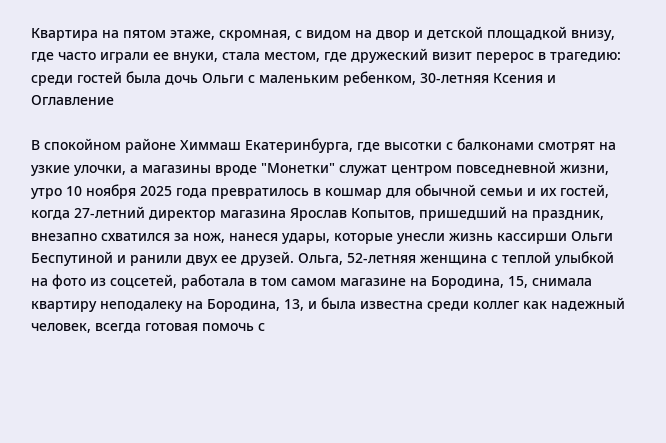Квартира на пятом этаже, скромная, с видом на двор и детской площадкой внизу, где часто играли ее внуки, стала местом, где дружеский визит перерос в трагедию: среди гостей была дочь Ольги с маленьким ребенком, 30-летняя Ксения и
Оглавление

В спокойном районе Химмаш Екатеринбурга, где высотки с балконами смотрят на узкие улочки, а магазины вроде "Монетки" служат центром повседневной жизни, утро 10 ноября 2025 года превратилось в кошмар для обычной семьи и их гостей, когда 27-летний директор магазина Ярослав Копытов, пришедший на праздник, внезапно схватился за нож, нанеся удары, которые унесли жизнь кассирши Ольги Беспутиной и ранили двух ее друзей. Ольга, 52-летняя женщина с теплой улыбкой на фото из соцсетей, работала в том самом магазине на Бородина, 15, снимала квартиру неподалеку на Бородина, 13, и была известна среди коллег как надежный человек, всегда готовая помочь с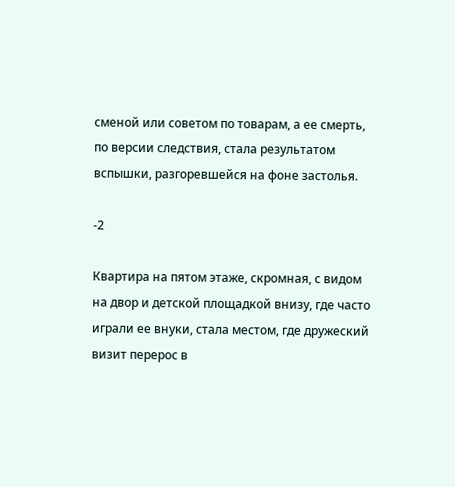сменой или советом по товарам, а ее смерть, по версии следствия, стала результатом вспышки, разгоревшейся на фоне застолья.

-2

Квартира на пятом этаже, скромная, с видом на двор и детской площадкой внизу, где часто играли ее внуки, стала местом, где дружеский визит перерос в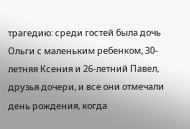трагедию: среди гостей была дочь Ольги с маленьким ребенком, 30-летняя Ксения и 26-летний Павел, друзья дочери, и все они отмечали день рождения, когда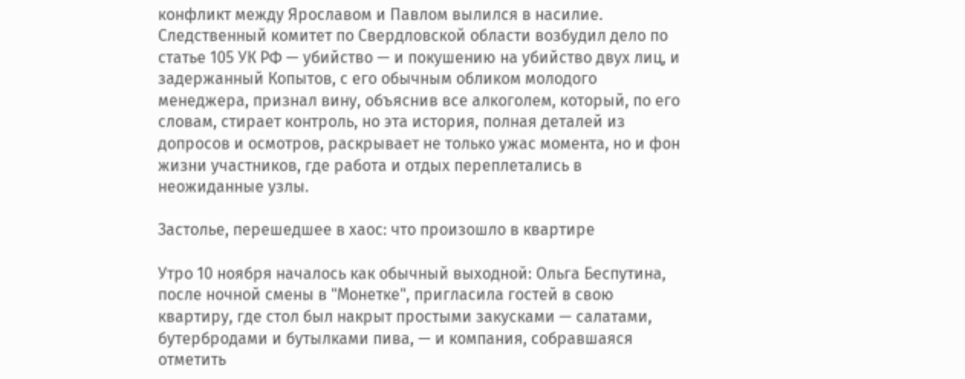конфликт между Ярославом и Павлом вылился в насилие. Следственный комитет по Свердловской области возбудил дело по статье 105 УК РФ — убийство — и покушению на убийство двух лиц, и задержанный Копытов, с его обычным обликом молодого менеджера, признал вину, объяснив все алкоголем, который, по его словам, стирает контроль, но эта история, полная деталей из допросов и осмотров, раскрывает не только ужас момента, но и фон жизни участников, где работа и отдых переплетались в неожиданные узлы.

Застолье, перешедшее в хаос: что произошло в квартире

Утро 10 ноября началось как обычный выходной: Ольга Беспутина, после ночной смены в "Монетке", пригласила гостей в свою квартиру, где стол был накрыт простыми закусками — салатами, бутербродами и бутылками пива, — и компания, собравшаяся отметить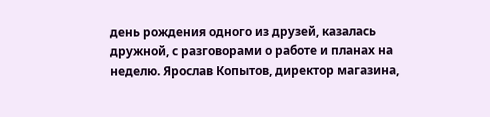день рождения одного из друзей, казалась дружной, с разговорами о работе и планах на неделю. Ярослав Копытов, директор магазина,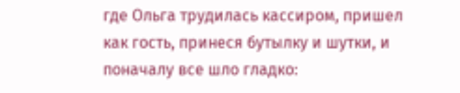где Ольга трудилась кассиром, пришел как гость, принеся бутылку и шутки, и поначалу все шло гладко: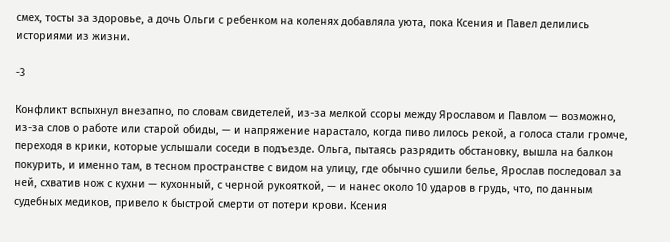смех, тосты за здоровье, а дочь Ольги с ребенком на коленях добавляла уюта, пока Ксения и Павел делились историями из жизни.

-3

Конфликт вспыхнул внезапно, по словам свидетелей, из-за мелкой ссоры между Ярославом и Павлом — возможно, из-за слов о работе или старой обиды, — и напряжение нарастало, когда пиво лилось рекой, а голоса стали громче, переходя в крики, которые услышали соседи в подъезде. Ольга, пытаясь разрядить обстановку, вышла на балкон покурить, и именно там, в тесном пространстве с видом на улицу, где обычно сушили белье, Ярослав последовал за ней, схватив нож с кухни — кухонный, с черной рукояткой, — и нанес около 10 ударов в грудь, что, по данным судебных медиков, привело к быстрой смерти от потери крови. Ксения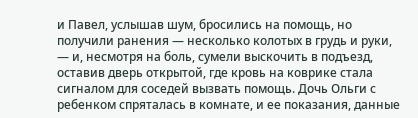и Павел, услышав шум, бросились на помощь, но получили ранения — несколько колотых в грудь и руки, — и, несмотря на боль, сумели выскочить в подъезд, оставив дверь открытой, где кровь на коврике стала сигналом для соседей вызвать помощь. Дочь Ольги с ребенком спряталась в комнате, и ее показания, данные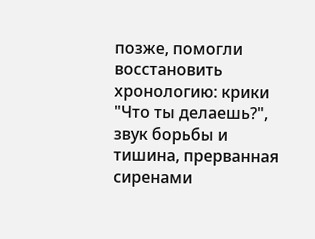позже, помогли восстановить хронологию: крики "Что ты делаешь?", звук борьбы и тишина, прерванная сиренами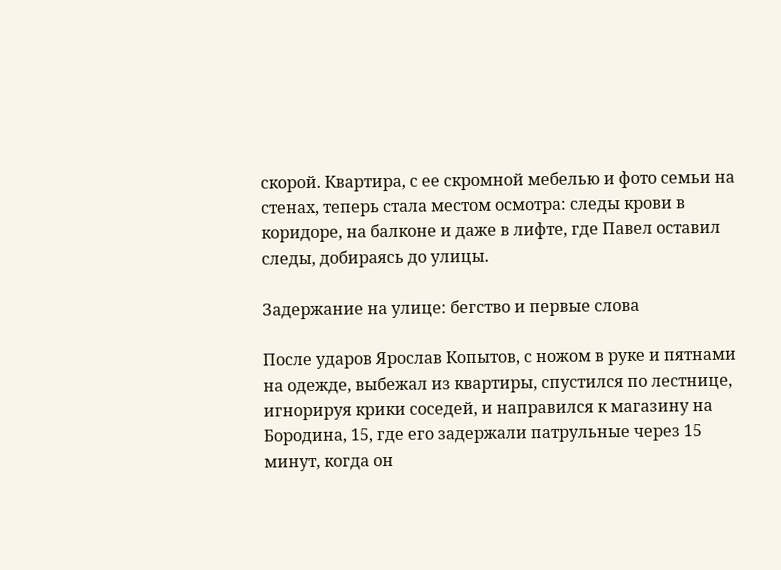скорой. Квартира, с ее скромной мебелью и фото семьи на стенах, теперь стала местом осмотра: следы крови в коридоре, на балконе и даже в лифте, где Павел оставил следы, добираясь до улицы.

Задержание на улице: бегство и первые слова

После ударов Ярослав Копытов, с ножом в руке и пятнами на одежде, выбежал из квартиры, спустился по лестнице, игнорируя крики соседей, и направился к магазину на Бородина, 15, где его задержали патрульные через 15 минут, когда он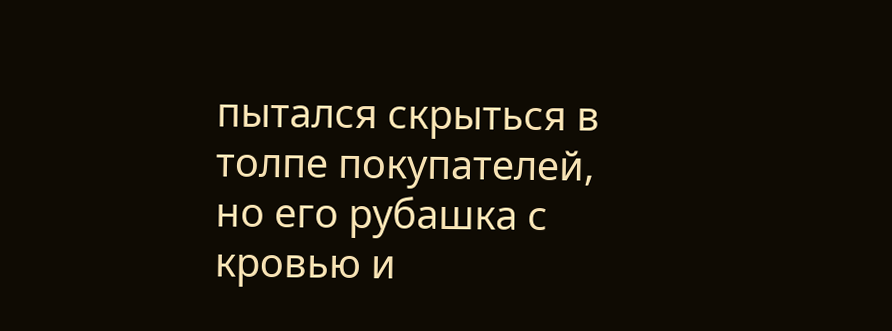пытался скрыться в толпе покупателей, но его рубашка с кровью и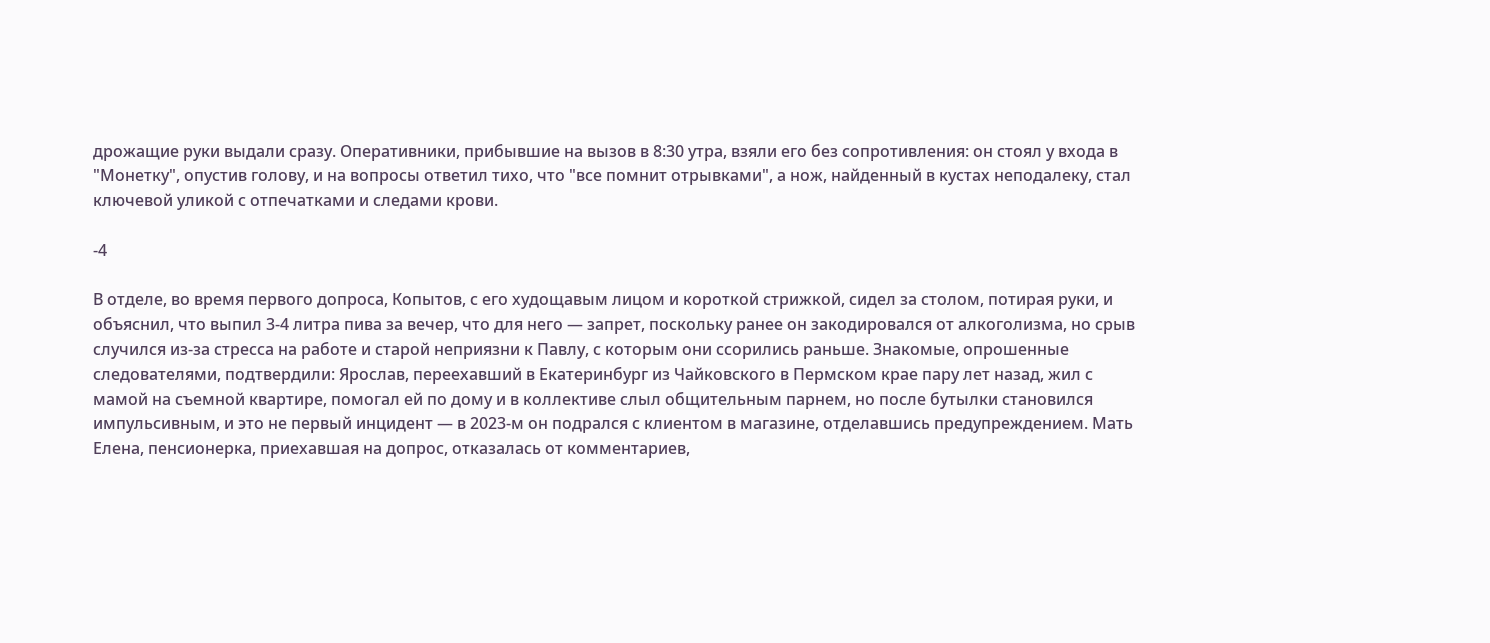дрожащие руки выдали сразу. Оперативники, прибывшие на вызов в 8:30 утра, взяли его без сопротивления: он стоял у входа в "Монетку", опустив голову, и на вопросы ответил тихо, что "все помнит отрывками", а нож, найденный в кустах неподалеку, стал ключевой уликой с отпечатками и следами крови.

-4

В отделе, во время первого допроса, Копытов, с его худощавым лицом и короткой стрижкой, сидел за столом, потирая руки, и объяснил, что выпил 3-4 литра пива за вечер, что для него — запрет, поскольку ранее он закодировался от алкоголизма, но срыв случился из-за стресса на работе и старой неприязни к Павлу, с которым они ссорились раньше. Знакомые, опрошенные следователями, подтвердили: Ярослав, переехавший в Екатеринбург из Чайковского в Пермском крае пару лет назад, жил с мамой на съемной квартире, помогал ей по дому и в коллективе слыл общительным парнем, но после бутылки становился импульсивным, и это не первый инцидент — в 2023-м он подрался с клиентом в магазине, отделавшись предупреждением. Мать Елена, пенсионерка, приехавшая на допрос, отказалась от комментариев,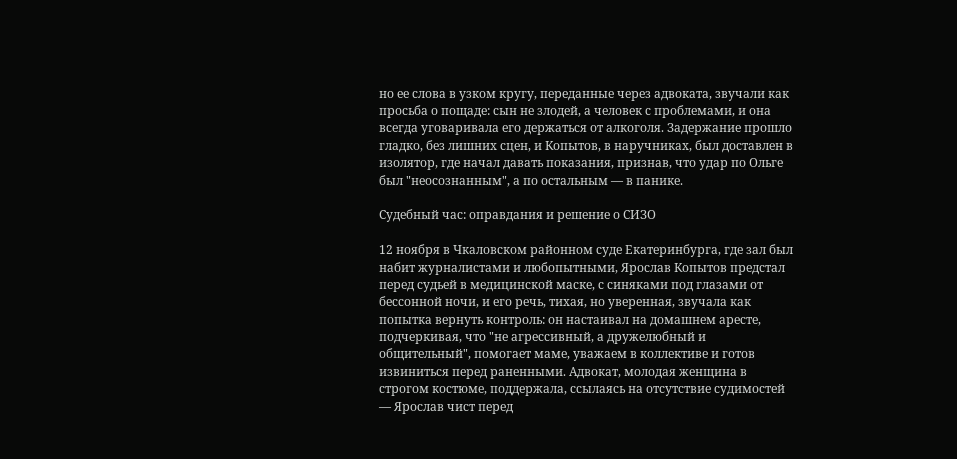но ее слова в узком кругу, переданные через адвоката, звучали как просьба о пощаде: сын не злодей, а человек с проблемами, и она всегда уговаривала его держаться от алкоголя. Задержание прошло гладко, без лишних сцен, и Копытов, в наручниках, был доставлен в изолятор, где начал давать показания, признав, что удар по Ольге был "неосознанным", а по остальным — в панике.

Судебный час: оправдания и решение о СИЗО

12 ноября в Чкаловском районном суде Екатеринбурга, где зал был набит журналистами и любопытными, Ярослав Копытов предстал перед судьей в медицинской маске, с синяками под глазами от бессонной ночи, и его речь, тихая, но уверенная, звучала как попытка вернуть контроль: он настаивал на домашнем аресте, подчеркивая, что "не агрессивный, а дружелюбный и общительный", помогает маме, уважаем в коллективе и готов извиниться перед раненными. Адвокат, молодая женщина в строгом костюме, поддержала, ссылаясь на отсутствие судимостей — Ярослав чист перед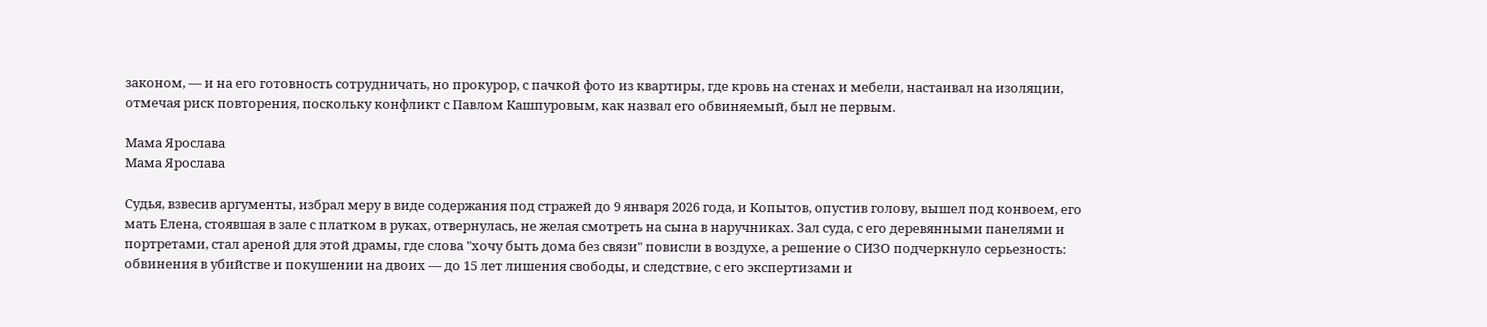законом, — и на его готовность сотрудничать, но прокурор, с пачкой фото из квартиры, где кровь на стенах и мебели, настаивал на изоляции, отмечая риск повторения, поскольку конфликт с Павлом Кашпуровым, как назвал его обвиняемый, был не первым.

Мама Ярослава
Мама Ярослава

Судья, взвесив аргументы, избрал меру в виде содержания под стражей до 9 января 2026 года, и Копытов, опустив голову, вышел под конвоем, его мать Елена, стоявшая в зале с платком в руках, отвернулась, не желая смотреть на сына в наручниках. Зал суда, с его деревянными панелями и портретами, стал ареной для этой драмы, где слова "хочу быть дома без связи" повисли в воздухе, а решение о СИЗО подчеркнуло серьезность: обвинения в убийстве и покушении на двоих — до 15 лет лишения свободы, и следствие, с его экспертизами и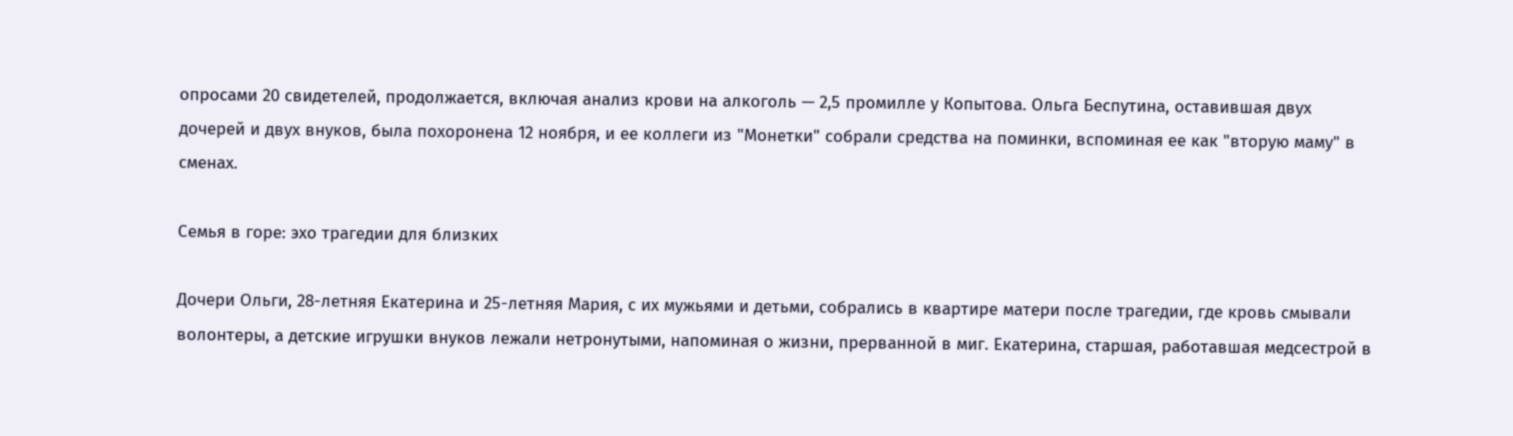опросами 20 свидетелей, продолжается, включая анализ крови на алкоголь — 2,5 промилле у Копытова. Ольга Беспутина, оставившая двух дочерей и двух внуков, была похоронена 12 ноября, и ее коллеги из "Монетки" собрали средства на поминки, вспоминая ее как "вторую маму" в сменах.

Семья в горе: эхо трагедии для близких

Дочери Ольги, 28-летняя Екатерина и 25-летняя Мария, с их мужьями и детьми, собрались в квартире матери после трагедии, где кровь смывали волонтеры, а детские игрушки внуков лежали нетронутыми, напоминая о жизни, прерванной в миг. Екатерина, старшая, работавшая медсестрой в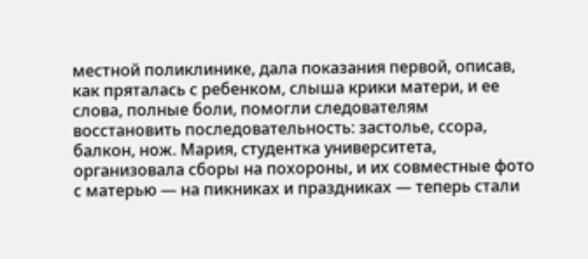местной поликлинике, дала показания первой, описав, как пряталась с ребенком, слыша крики матери, и ее слова, полные боли, помогли следователям восстановить последовательность: застолье, ссора, балкон, нож. Мария, студентка университета, организовала сборы на похороны, и их совместные фото с матерью — на пикниках и праздниках — теперь стали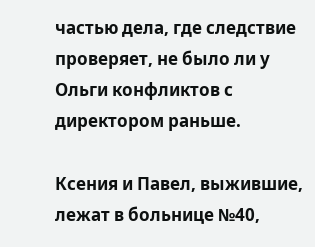частью дела, где следствие проверяет, не было ли у Ольги конфликтов с директором раньше.

Ксения и Павел, выжившие, лежат в больнице №40,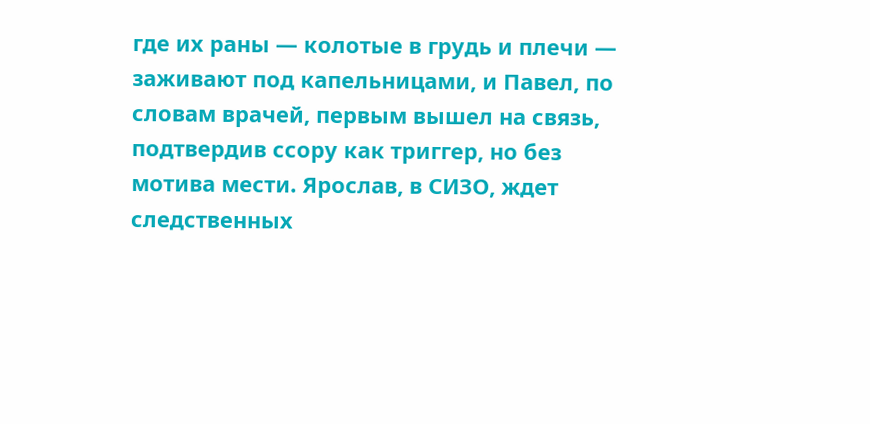где их раны — колотые в грудь и плечи — заживают под капельницами, и Павел, по словам врачей, первым вышел на связь, подтвердив ссору как триггер, но без мотива мести. Ярослав, в СИЗО, ждет следственных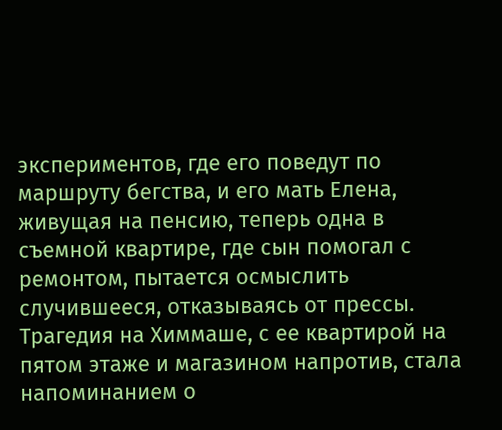экспериментов, где его поведут по маршруту бегства, и его мать Елена, живущая на пенсию, теперь одна в съемной квартире, где сын помогал с ремонтом, пытается осмыслить случившееся, отказываясь от прессы. Трагедия на Химмаше, с ее квартирой на пятом этаже и магазином напротив, стала напоминанием о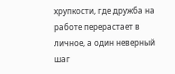хрупкости, где дружба на работе перерастает в личное, а один неверный шаг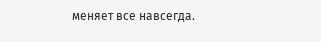меняет все навсегда.